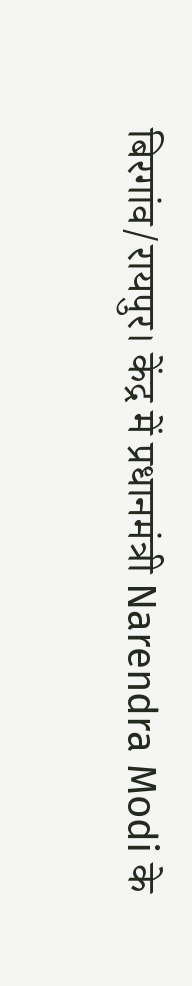बिरगांव/रायपुर। केंद्र में प्रधानमंत्री Narendra Modi के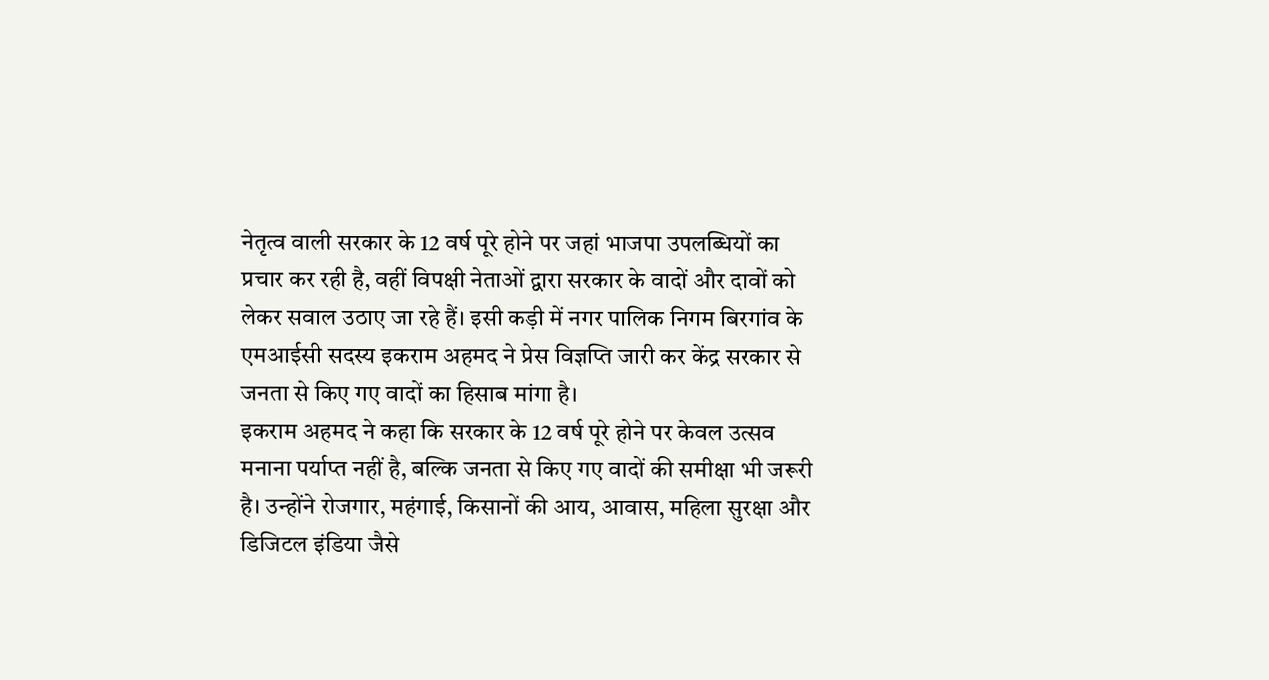नेतृत्व वाली सरकार के 12 वर्ष पूरे होने पर जहां भाजपा उपलब्धियों का प्रचार कर रही है, वहीं विपक्षी नेताओं द्वारा सरकार के वादों और दावों को लेकर सवाल उठाए जा रहे हैं। इसी कड़ी में नगर पालिक निगम बिरगांव के एमआईसी सदस्य इकराम अहमद ने प्रेस विज्ञप्ति जारी कर केंद्र सरकार से जनता से किए गए वादों का हिसाब मांगा है।
इकराम अहमद ने कहा कि सरकार के 12 वर्ष पूरे होने पर केवल उत्सव मनाना पर्याप्त नहीं है, बल्कि जनता से किए गए वादों की समीक्षा भी जरूरी है। उन्होंने रोजगार, महंगाई, किसानों की आय, आवास, महिला सुरक्षा और डिजिटल इंडिया जैसे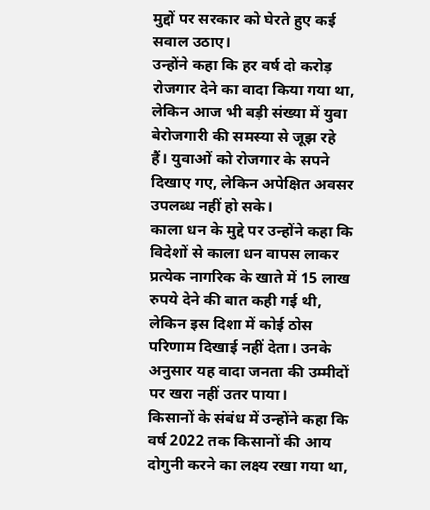मुद्दों पर सरकार को घेरते हुए कई सवाल उठाए।
उन्होंने कहा कि हर वर्ष दो करोड़ रोजगार देने का वादा किया गया था, लेकिन आज भी बड़ी संख्या में युवा बेरोजगारी की समस्या से जूझ रहे हैं। युवाओं को रोजगार के सपने दिखाए गए, लेकिन अपेक्षित अवसर उपलब्ध नहीं हो सके।
काला धन के मुद्दे पर उन्होंने कहा कि विदेशों से काला धन वापस लाकर प्रत्येक नागरिक के खाते में 15 लाख रुपये देने की बात कही गई थी, लेकिन इस दिशा में कोई ठोस परिणाम दिखाई नहीं देता। उनके अनुसार यह वादा जनता की उम्मीदों पर खरा नहीं उतर पाया।
किसानों के संबंध में उन्होंने कहा कि वर्ष 2022 तक किसानों की आय दोगुनी करने का लक्ष्य रखा गया था,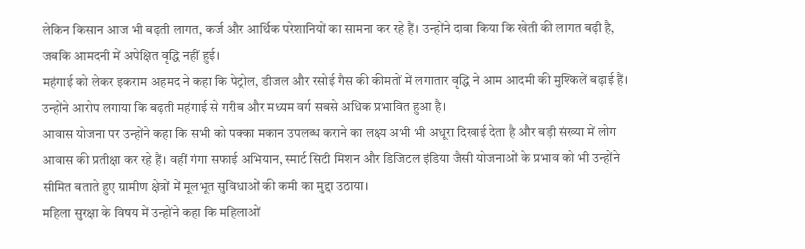लेकिन किसान आज भी बढ़ती लागत, कर्ज और आर्थिक परेशानियों का सामना कर रहे हैं। उन्होंने दावा किया कि खेती की लागत बढ़ी है, जबकि आमदनी में अपेक्षित वृद्धि नहीं हुई।
महंगाई को लेकर इकराम अहमद ने कहा कि पेट्रोल, डीजल और रसोई गैस की कीमतों में लगातार वृद्धि ने आम आदमी की मुश्किलें बढ़ाई हैं। उन्होंने आरोप लगाया कि बढ़ती महंगाई से गरीब और मध्यम वर्ग सबसे अधिक प्रभावित हुआ है।
आवास योजना पर उन्होंने कहा कि सभी को पक्का मकान उपलब्ध कराने का लक्ष्य अभी भी अधूरा दिखाई देता है और बड़ी संख्या में लोग आवास की प्रतीक्षा कर रहे हैं। वहीं गंगा सफाई अभियान, स्मार्ट सिटी मिशन और डिजिटल इंडिया जैसी योजनाओं के प्रभाव को भी उन्होंने सीमित बताते हुए ग्रामीण क्षेत्रों में मूलभूत सुविधाओं की कमी का मुद्दा उठाया।
महिला सुरक्षा के विषय में उन्होंने कहा कि महिलाओं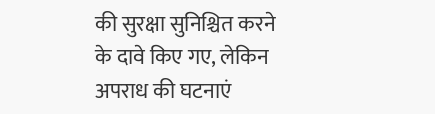की सुरक्षा सुनिश्चित करने के दावे किए गए, लेकिन अपराध की घटनाएं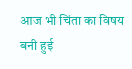आज भी चिंता का विषय बनी हुई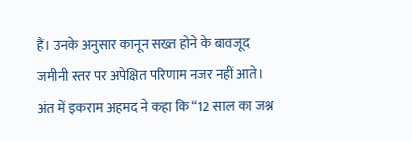हैं। उनके अनुसार कानून सख्त होने के बावजूद जमीनी स्तर पर अपेक्षित परिणाम नजर नहीं आते।
अंत में इकराम अहमद ने कहा कि “12 साल का जश्न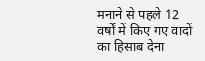मनाने से पहले 12 वर्षों में किए गए वादों का हिसाब देना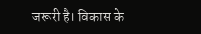जरूरी है। विकास के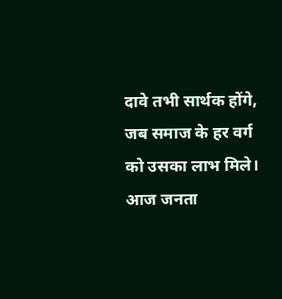दावे तभी सार्थक होंगे, जब समाज के हर वर्ग को उसका लाभ मिले। आज जनता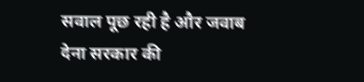सवाल पूछ रही है और जवाब देना सरकार की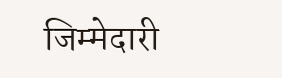जिम्मेदारी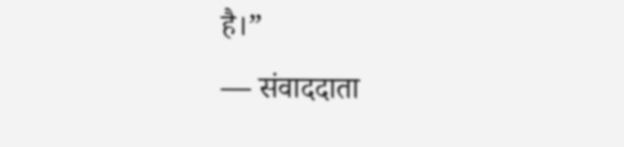है।”
— संवाददाता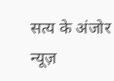सत्य के अंजोर न्यूज़